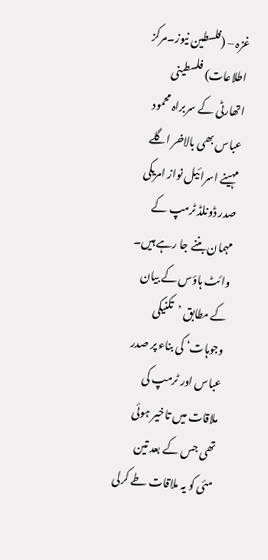غزہ – (فلسطین نیوز۔مرکز اطلاعات) فلسطینی اتھارٹی کے سربراہ محمود عباس بھی بالاخر اگلے مہینے اسرائیل نواز امریکی صدر ڈونلڈ ٹرمپ کے مہمان بننے جا رہے ہیں۔ وائٹ ہاؤس کے بیان کے مطابق ’تکنیکی وجوہات‘ کی بناء پر صدر عباس اور ٹرمپ کی ملاقات میں تاخیر ہوئی تھی جس کے بعد تین مئی کو یہ ملاقات طے کرلی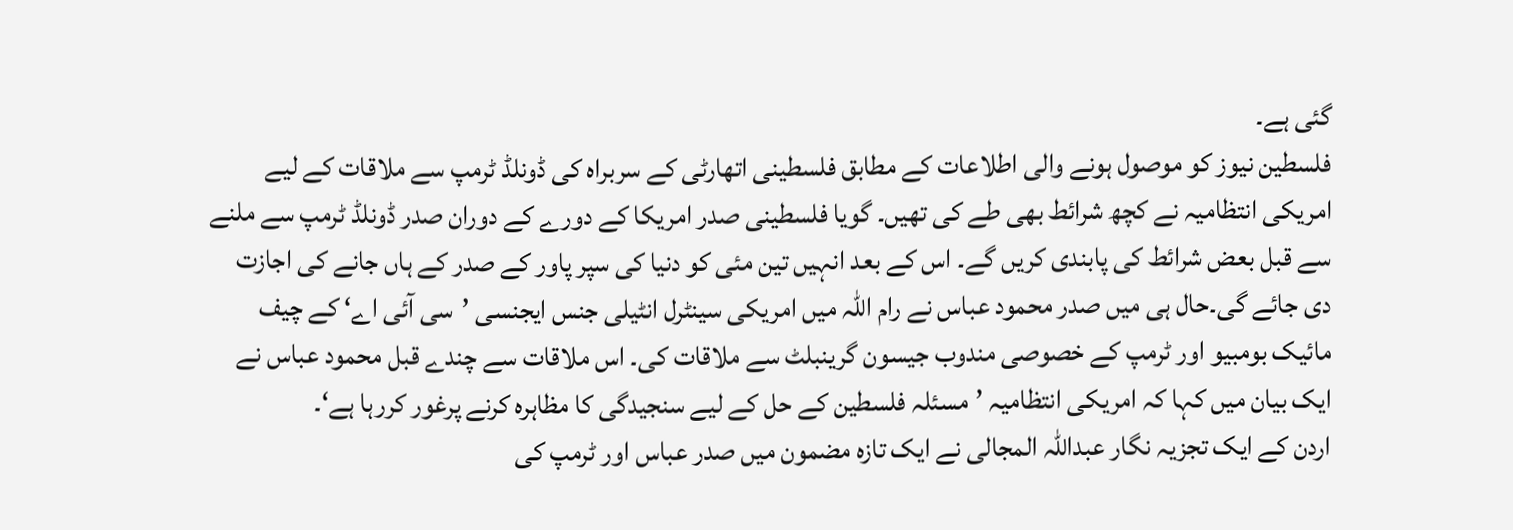گئی ہے۔
فلسطین نیوز کو موصول ہونے والی اطلاعات کے مطابق فلسطینی اتھارٹی کے سربراہ کی ڈونلڈ ٹرمپ سے ملاقات کے لیے امریکی انتظامیہ نے کچھ شرائط بھی طے کی تھیں۔ گویا فلسطینی صدر امریکا کے دورے کے دوران صدر ڈونلڈ ٹرمپ سے ملنے سے قبل بعض شرائط کی پابندی کریں گے۔ اس کے بعد انہیں تین مئی کو دنیا کی سپر پاور کے صدر کے ہاں جانے کی اجازت دی جائے گی۔حال ہی میں صدر محمود عباس نے رام اللہ میں امریکی سینٹرل انٹیلی جنس ایجنسی ’سی آئی اے‘ کے چیف مائیک بومبیو اور ٹرمپ کے خصوصی مندوب جیسون گرینبلٹ سے ملاقات کی۔ اس ملاقات سے چندے قبل محمود عباس نے ایک بیان میں کہا کہ امریکی انتظامیہ ’مسئلہ فلسطین کے حل کے لیے سنجیدگی کا مظاہرہ کرنے پرغور کررہا ہے‘۔
اردن کے ایک تجزیہ نگار عبداللہ المجالی نے ایک تازہ مضمون میں صدر عباس اور ٹرمپ کی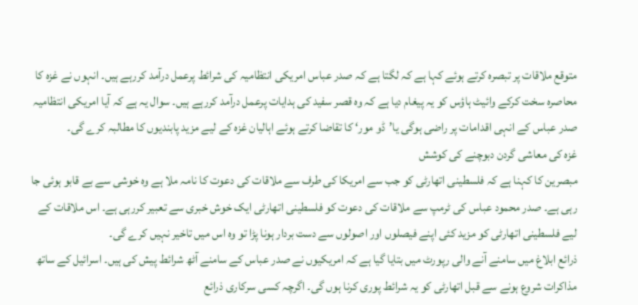متوقع ملاقات پر تبصرہ کرتے ہوئے کہا ہے کہ لگتا ہے کہ صدر عباس امریکی انتظامیہ کی شرائط پرعمل درآمد کررہے ہیں۔ انہوں نے غزہ کا محاصرہ سخت کرکے وائیٹ ہاؤس کو یہ پیغام دیا ہے کہ وہ قصر سفید کی ہدایات پرعمل درآمد کررہے ہیں۔ سوال یہ ہے کہ آیا امریکی انتظامیہ صدر عباس کے انہی اقدامات پر راضی ہوگی یا’ڈو مور‘ کا تقاضا کرتے ہوئے اہالیان غزہ کے لیے مزید پابندیوں کا مطالبہ کرے گی۔
غزہ کی معاشی گردن دبوچنے کی کوشش
مبصرین کا کہنا ہے کہ فلسطینی اتھارٹی کو جب سے امریکا کی طرف سے ملاقات کی دعوت کا نامہ ملا ہے وہ خوشی سے بے قابو ہوئی جا رہی ہے۔ صدر محمود عباس کی ٹرمپ سے ملاقات کی دعوت کو فلسطینی اتھارٹی ایک خوش خبری سے تعبیر کررہی ہے۔ اس ملاقات کے لیے فلسطینی اتھارٹی کو مزید کئی اپنے فیصلوں اور اصولوں سے دست بردار ہونا پڑا تو وہ اس میں تاخیر نہیں کرے گی۔
ذرائع ابلاغ میں سامنے آنے والی رپورٹ میں بتایا گیا ہے کہ امریکیوں نے صدر عباس کے سامنے آٹھ شرائط پیش کی ہیں۔ اسرائیل کے ساتھ مذاکرات شروع ہونے سے قبل اتھارٹی کو یہ شرائط پوری کرنا ہوں گی۔ اگرچہ کسی سرکاری ذرائع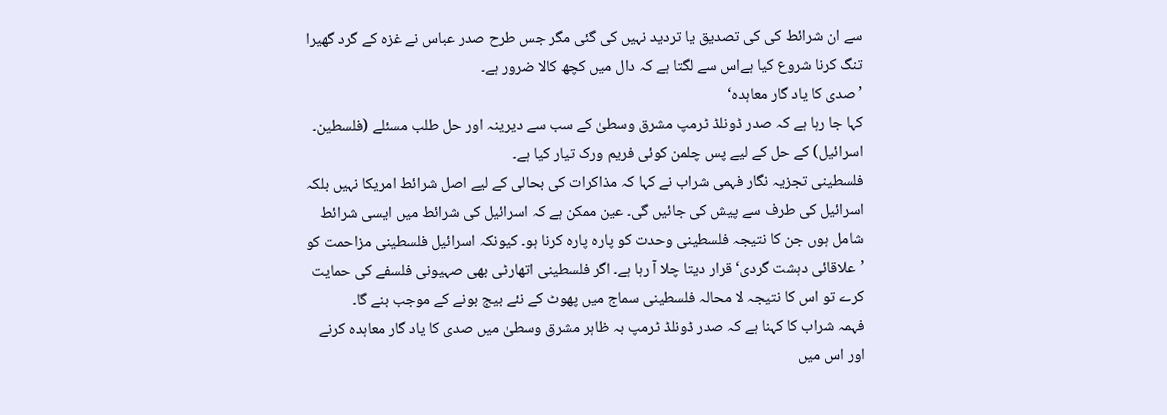سے ان شرائط کی کی تصدیق یا تردید نہیں کی گئی مگر جس طرح صدر عباس نے غزہ کے گرد گھیرا تنگ کرنا شروع کیا ہےاس سے لگتا ہے کہ دال میں کچھ کالا ضرور ہے۔
’صدی کا یاد گار معاہدہ‘
کہا جا رہا ہے کہ صدر ڈونلڈ ٹرمپ مشرق وسطیٰ کے سب سے دیرینہ اور حل طلب مسئلے (فلسطین۔ اسرائیل) کے حل کے لیے پس چلمن کوئی فریم ورک تیار کیا ہے۔
فلسطینی تجزیہ نگار فہمی شراب نے کہا کہ مذاکرات کی بحالی کے لیے اصل شرائط امریکا نہیں بلکہ اسرائیل کی طرف سے پیش کی جائیں گی۔ عین ممکن ہے کہ اسرائیل کی شرائط میں ایسی شرائط شامل ہوں جن کا نتیجہ فلسطینی وحدت کو پارہ پارہ کرنا ہو۔ کیونکہ اسرائیل فلسطینی مزاحمت کو ’علاقائی دہشت گردی‘ قرار دیتا چلا آ رہا ہے۔ اگر فلسطینی اتھارٹی بھی صہیونی فلسفے کی حمایت کرے تو اس کا نتیجہ لا محالہ فلسطینی سماج میں پھوٹ کے نئے بیج بونے کے موجب بنے گا۔
فہمہ شراب کا کہنا ہے کہ صدر ڈونلڈ ٹرمپ بہ ظاہر مشرق وسطیٰ میں صدی کا یاد گار معاہدہ کرنے اور اس میں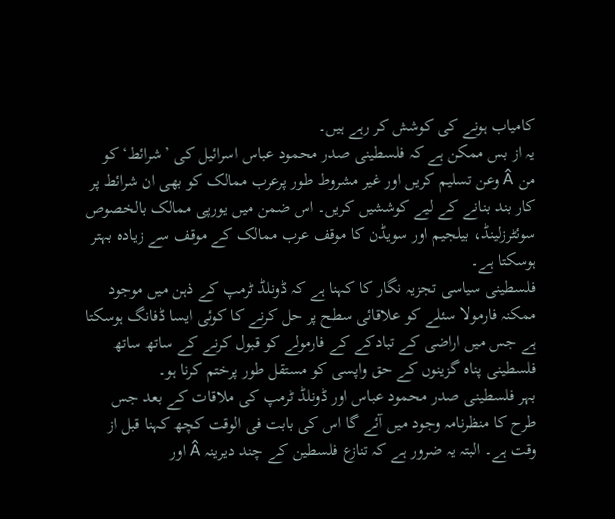کامیاب ہونے کی کوشش کر رہے ہیں۔
یہ از بس ممکن ہے کہ فلسطینی صدر محمود عباس اسرائیل کی ’شرائط‘ کو من Â وعن تسلیم کریں اور غیر مشروط طور پرعرب ممالک کو بھی ان شرائط پر کار بند بنانے کے لیے کوششیں کریں۔ اس ضمن میں یورپی ممالک بالخصوص سوئٹرزلینڈ، بیلجیم اور سویڈن کا موقف عرب ممالک کے موقف سے زیادہ بہتر ہوسکتا ہے۔
فلسطینی سیاسی تجزیہ نگار کا کہنا ہے کہ ڈونلڈ ٹرمپ کے ذہن میں موجود ممکنہ فارمولا سئلے کو علاقائی سطح پر حل کرنے کا کوئی ایسا ڈفانگ ہوسکتا ہے جس میں اراضی کے تبادکے کے فارمولے کو قبول کرنے کے ساتھ ساتھ فلسطینی پناہ گزینوں کے حق واپسی کو مستقل طور پرختم کرنا ہو۔
بہر فلسطینی صدر محمود عباس اور ڈونلڈ ٹرمپ کی ملاقات کے بعد جس طرح کا منظرنامہ وجود میں آئے گا اس کی بابت فی الوقت کچھ کہنا قبل از وقت ہے۔ البتہ یہ ضرور ہے کہ تنازع فلسطین کے چند دیرینہ Â اور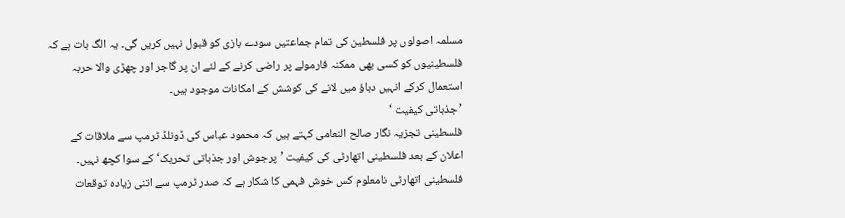مسلمہ اصولوں پر فلسطین کی تمام جماعتیں سودے بازی کو قبول نہیں کریں گی۔ یہ الگ بات ہے کہ فلسطینیوں کو کسی بھی ممکنہ فارمولے پر راضی کرنے کے لئے ان پر گاجر اور چھڑی والا حربہ استعمال کرکے انہیں دباؤ میں لانے کی کوشش کے امکانات موجود ہیں۔
’جذباتی کیفیت ‘
فلسطینی تجزیہ نگار صالح النعامی کہتے ہیں کہ محمود عباس کی ڈونلڈ ٹرمپ سے ملاقات کے اعلان کے بعد فلسطینی اتھارٹی کی کیفیت ’پرجوش اور جذباتی تحریک‘ کے سوا کچھ نہیں۔ فلسطینی اتھارٹی نامعلوم کس خوش فہمی کا شکار ہے کہ صدر ٹرمپ سے اتنی زیادہ توقعات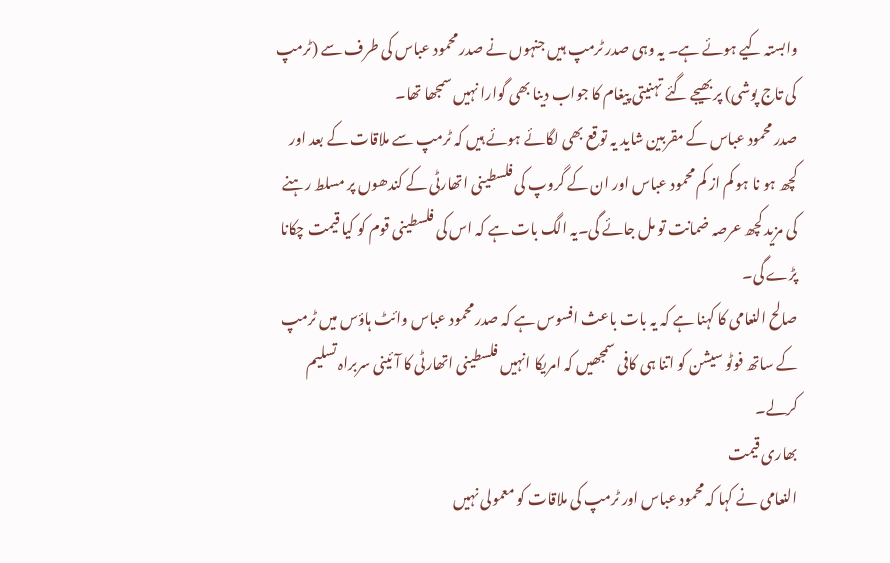وابستہ کیے ہوئے ہے۔ یہ وہی صدر ٹرمپ ہیں جنہوں نے صدر محمود عباس کی طرف سے (ٹرمپ کی تاج پوشی) پر بھیجے گئے تہنیتی پیغام کا جواب دینا بھی گوارا نہیں سمجھا تھا۔
صدر محمود عباس کے مقربین شاید یہ توقع بھی لگائے ہوئے ہیں کہ ٹرمپ سے ملاقات کے بعد اور کچھ ہو نا ہو کم از کم محمود عباس اور ان کے گروپ کی فلسطینی اتھارٹی کے کندھوں پر مسلط رہنے کی مزید کچھ عرصہ ضمانت تو مل جائے گی۔یہ الگ بات ہے کہ اس کی فلسطینی قوم کو کیا قیمت چکانا پڑے گی۔
صالح النعامی کا کہنا ہے کہ یہ بات باعث افسوس ہے کہ صدر محمود عباس وائٹ ہاؤس میں ٹرمپ کے ساتھ فوٹو سیشن کو اتنا ہی کافی سمجھیں کہ امریکا انہیں فلسطینی اتھارٹی کا آئینی سربراہ تسلیم کرلے۔
بھاری قیمت
النعامی نے کہا کہ محمود عباس اور ٹرمپ کی ملاقات کو معمولی نہیں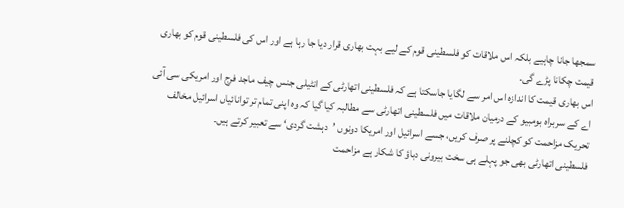سمجھا جانا چاہیے بلکہ اس ملاقات کو فلسطینی قوم کے لیے بہت بھاری قرار دیا جا رہا ہے اور اس کی فلسطینی قوم کو بھاری قیمت چکانا پڑے گی۔
اس بھاری قیمت کا اندازہ اس امر سے لگایا جاسکتا ہے کہ فلسطینی اتھارٹی کے انٹیلی جنس چیف ماجد فرج اور امریکی سی آئی اے کے سربراہ بومبیو کے درمیان ملاقات میں فلسطینی اتھارٹی سے مطالبہ کیا گیا کہ وہ اپنی تمام تر توانائیاں اسرائیل مخالف تحریک مزاحمت کو کچلنے پر صرف کریں، جسے اسرائیل اور امریکا دونوں ’دہشت گردی‘ سے تعبیر کرتے ہیں۔
فلسطینی اتھارٹی بھی جو پہلے ہی سخت بیرونی دباؤ کا شکار ہے مزاحمت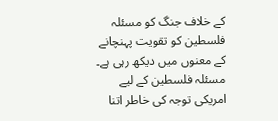کے خلاف جنگ کو مسئلہ فلسطین کو تقویت پہنچانے کے معنوں میں دیکھ رہی ہے۔
مسئلہ فلسطین کے لیے امریکی توجہ کی خاطر اتنا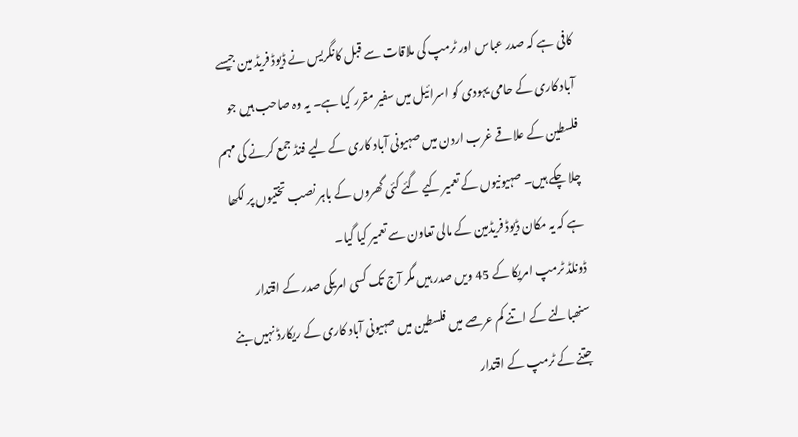کافی ہے کہ صدر عباس اور ٹرمپ کی ملاقات سے قبل کانگریس نے ڈیوڈ فریڈ مین جیسے آباد کاری کے حامی یہودی کو اسرائیل میں سفیر مقرر کیا ہے۔ یہ وہ صاحب ہیں جو فلسطین کے علاقے غرب اردن میں صہیونی آباد کاری کے لیے فنڈ جمع کرنے کی مہم چلا چکے ہیں۔ صہیونیوں کے تعمیر کیے گئے کئی گھروں کے باہر نصب تختیوں پر لکھا ہے کہ یہ مکان ڈیوڈ فریڈمین کے مالی تعاون سے تعمیر کیا گیا۔
ڈونلڈ ٹرمپ امریکا کے 45 ویں صدر ہیں مگر آج تک کسی امریکی صدر کے اقتدار سنھبالنے کے اتنے کم عرصے میں فلسطین میں صہیونی آباد کاری کے ریکارڈ نہیں بنے جتنے کے ٹرمپ کے اقتدار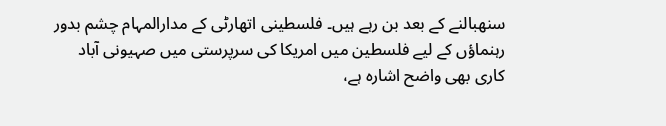سنھبالنے کے بعد بن رہے ہیں۔ فلسطینی اتھارٹی کے مدارالمہام چشم بدور رہنماؤں کے لیے فلسطین میں امریکا کی سرپرستی میں صہیونی آباد کاری بھی واضح اشارہ ہے،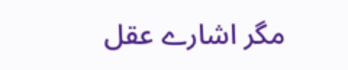مگر اشارے عقل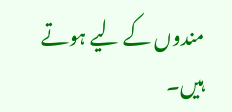مندوں کے لیے ہوتے ہیں۔